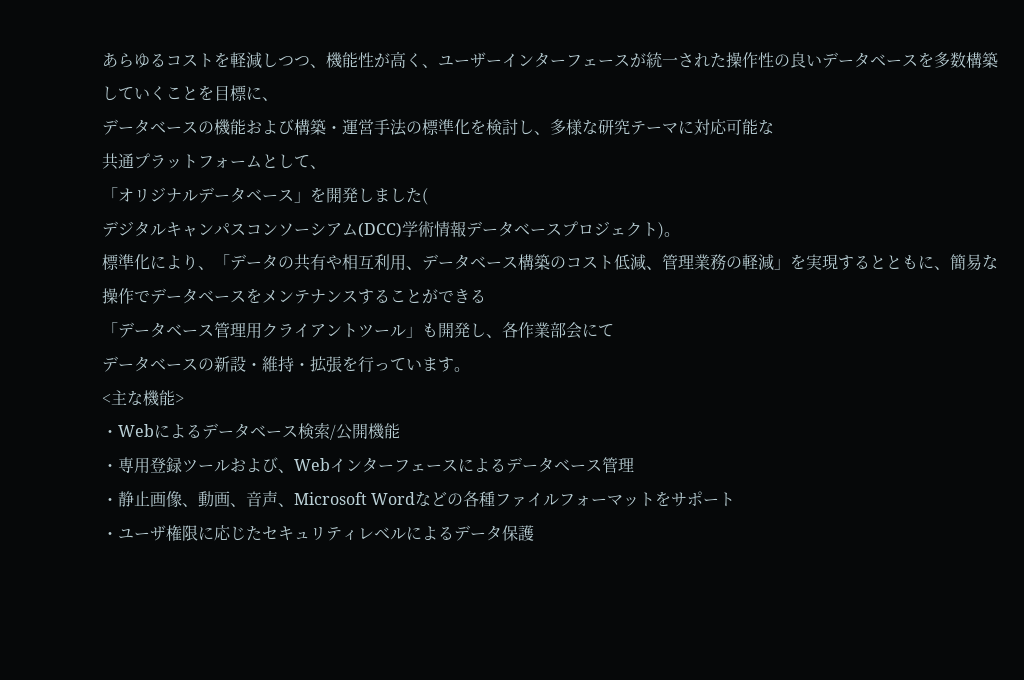あらゆるコストを軽減しつつ、機能性が高く、ユーザーインターフェースが統一された操作性の良いデータベースを多数構築していくことを目標に、
データベースの機能および構築・運営手法の標準化を検討し、多様な研究テーマに対応可能な
共通プラットフォームとして、
「オリジナルデータベース」を開発しました(
デジタルキャンパスコンソーシアム(DCC)学術情報データベースプロジェクト)。
標準化により、「データの共有や相互利用、データベース構築のコスト低減、管理業務の軽減」を実現するとともに、簡易な操作でデータベースをメンテナンスすることができる
「データベース管理用クライアントツール」も開発し、各作業部会にて
データベースの新設・維持・拡張を行っています。
<主な機能>
・Webによるデータベース検索/公開機能
・専用登録ツールおよび、Webインターフェースによるデータベース管理
・静止画像、動画、音声、Microsoft Wordなどの各種ファイルフォーマットをサポート
・ユーザ権限に応じたセキュリティレベルによるデータ保護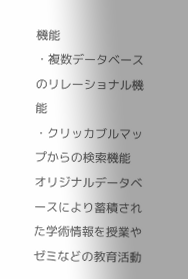機能
・複数データベースのリレーショナル機能
・クリッカブルマップからの検索機能
オリジナルデータベースにより蓄積された学術情報を授業やゼミなどの教育活動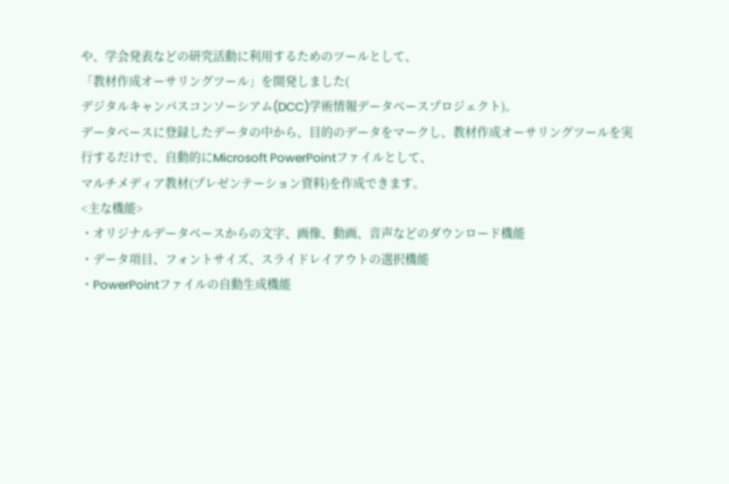や、学会発表などの研究活動に利用するためのツールとして、
「教材作成オーサリングツール」を開発しました(
デジタルキャンパスコンソーシアム(DCC)学術情報データベースプロジェクト)。
データベースに登録したデータの中から、目的のデータをマークし、教材作成オーサリングツールを実行するだけで、自動的にMicrosoft PowerPointファイルとして、
マルチメディア教材(プレゼンテーション資料)を作成できます。
<主な機能>
・オリジナルデータベースからの文字、画像、動画、音声などのダウンロード機能
・データ項目、フォントサイズ、スライドレイアウトの選択機能
・PowerPointファイルの自動生成機能